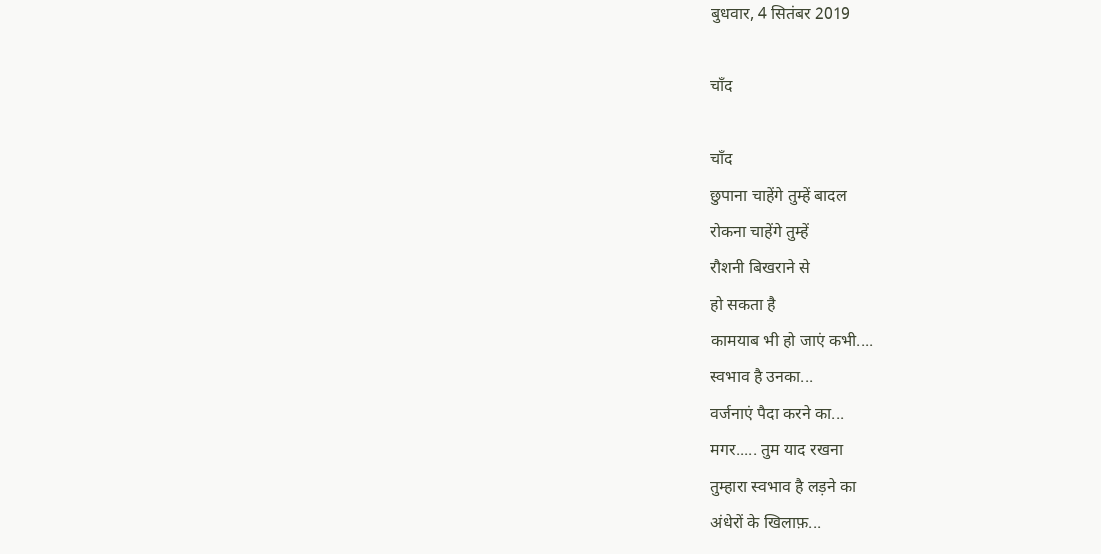बुधवार, 4 सितंबर 2019

चाँद

चाँद
छुपाना चाहेंगे तुम्हें बादल
रोकना चाहेंगे तुम्हें
रौशनी बिखराने से
हो सकता है
कामयाब भी हो जाएं कभी....
स्वभाव है उनका...
वर्जनाएं पैदा करने का...
मगर..... तुम याद रखना
तुम्हारा स्वभाव है लड़ने का
अंधेरों के खिलाफ़...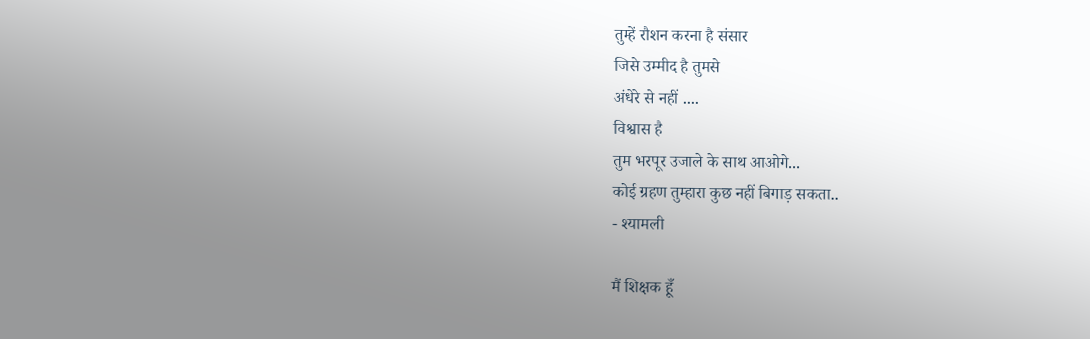तुम्हें रौशन करना है संसार
जिसे उम्मीद है तुमसे
अंधेरे से नहीं ....
विश्वास है
तुम भरपूर उजाले के साथ आओगे...
कोई ग्रहण तुम्हारा कुछ नहीं बिगाड़ सकता..
- श्यामली

मैं शिक्षक हूँ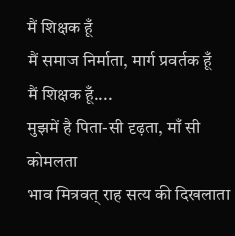मैं शिक्षक हूँ
मैं समाज निर्माता, मार्ग प्रवर्तक हूँ
मैं शिक्षक हूँ....
मुझमें है पिता-सी दृढ़ता, माँ सी कोमलता
भाव मित्रवत् राह सत्य की दिखलाता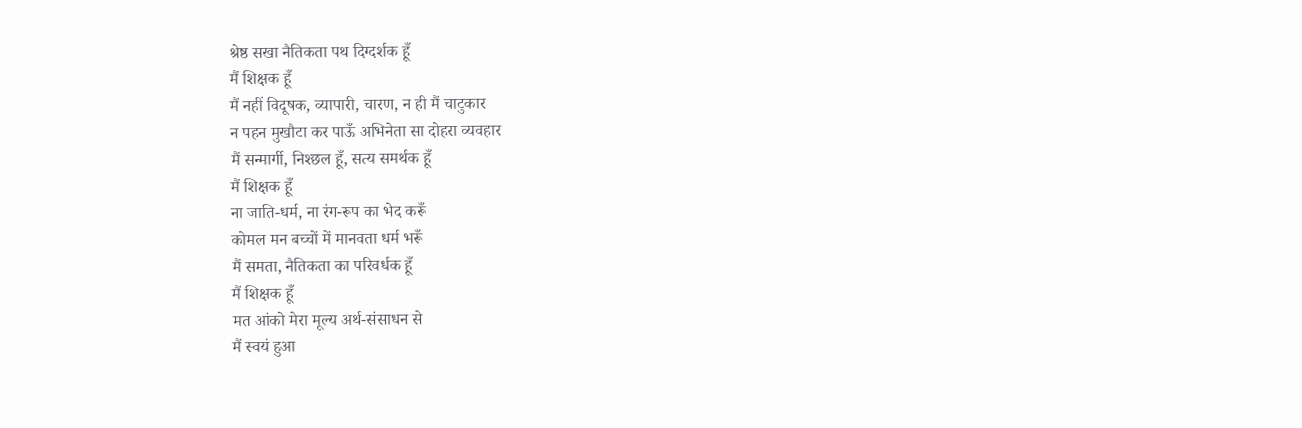श्रेष्ठ सखा नैतिकता पथ दिग्दर्शक हूँ
मैं शिक्षक हूँ
मैं नहीं विदूषक, व्यापारी, चारण, न ही मैं चाटुकार
न पहन मुखौटा कर पाऊँ अभिनेता सा दोहरा व्यवहार
मैं सन्मार्गी, निश्छल हूँ, सत्य समर्थक हूँ
मैं शिक्षक हूँ
ना जाति-धर्म, ना रंग-रूप का भेद करूँ
कोमल मन बच्चों में मानवता धर्म भरूँ
मैं समता, नैतिकता का परिवर्धक हूँ
मैं शिक्षक हूँ
मत आंको मेरा मूल्य अर्थ-संसाधन से
मैं स्वयं हुआ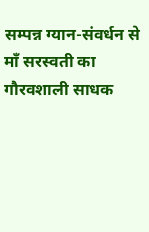सम्पन्न ग्यान-संवर्धन से
माँ सरस्वती का गौरवशाली साधक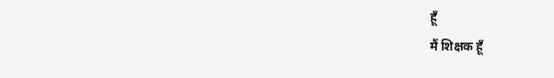हूँ
मैं शिक्षक हूँ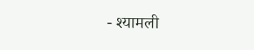- श्यामली